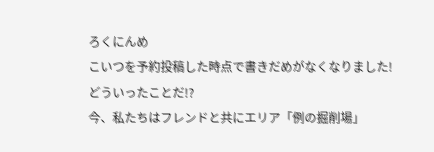ろくにんめ
こいつを予約投稿した時点で書きだめがなくなりました!
どういったことだ!?
今、私たちはフレンドと共にエリア「例の掘削場」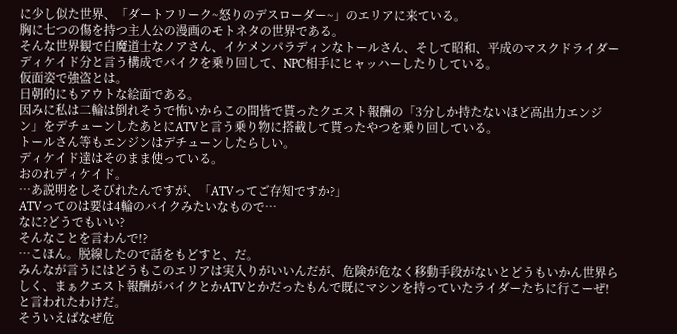に少し似た世界、「ダートフリーク~怒りのデスローダー~」のエリアに来ている。
胸に七つの傷を持つ主人公の漫画のモトネタの世界である。
そんな世界観で白魔道士なノアさん、イケメンパラディンなトールさん、そして昭和、平成のマスクドライダーディケイド分と言う構成でバイクを乗り回して、NPC相手にヒャッハーしたりしている。
仮面姿で強盗とは。
日朝的にもアウトな絵面である。
因みに私は二輪は倒れそうで怖いからこの間皆で貰ったクエスト報酬の「3分しか持たないほど高出力エンジン」をデチューンしたあとにATVと言う乗り物に搭載して貰ったやつを乗り回している。
トールさん等もエンジンはデチューンしたらしい。
ディケイド達はそのまま使っている。
おのれディケイド。
…あ説明をしそびれたんですが、「ATVってご存知ですか?」
ATVってのは要は4輪のバイクみたいなもので…
なに?どうでもいい?
そんなことを言わんで!?
…こほん。脱線したので話をもどすと、だ。
みんなが言うにはどうもこのエリアは実入りがいいんだが、危険が危なく移動手段がないとどうもいかん世界らしく、まぁクエスト報酬がバイクとかATVとかだったもんで既にマシンを持っていたライダーたちに行こーぜ!と言われたわけだ。
そういえばなぜ危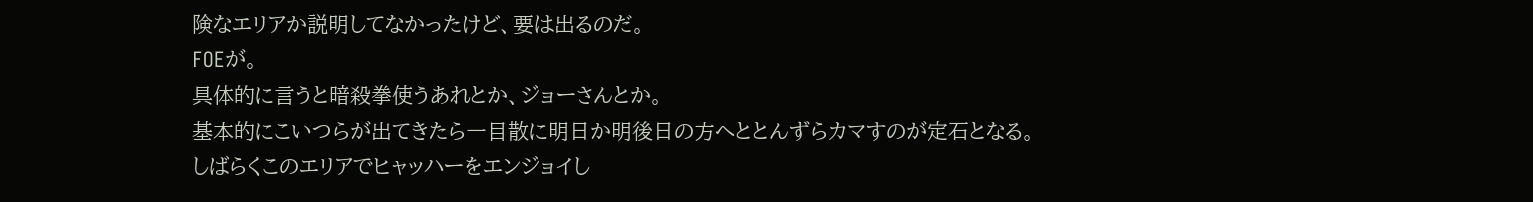険なエリアか説明してなかったけど、要は出るのだ。
FOEが。
具体的に言うと暗殺拳使うあれとか、ジョーさんとか。
基本的にこいつらが出てきたら一目散に明日か明後日の方へととんずらカマすのが定石となる。
しばらくこのエリアでヒャッハーをエンジョイし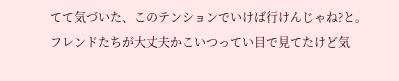てて気づいた、このテンションでいけば行けんじゃね?と。
フレンドたちが大丈夫かこいつってい目で見てたけど気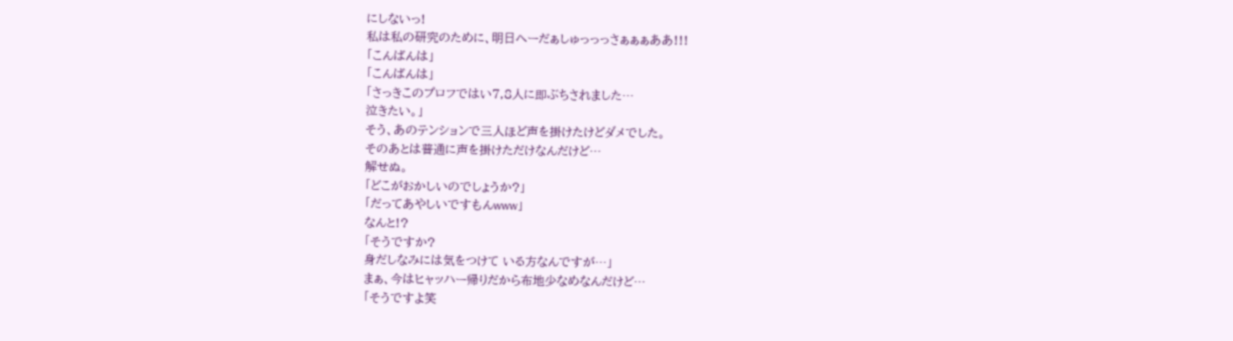にしないっ!
私は私の研究のために、明日へーだぁしゅっっっさぁぁぁああ!!!
「こんばんは」
「こんばんは」
「さっきこのプロフではい7,8人に即ぶちされました…
泣きたい。」
そう、あのテンションで三人ほど声を掛けたけどダメでした。
そのあとは普通に声を掛けただけなんだけど…
解せぬ。
「どこがおかしいのでしょうか?」
「だってあやしいですもんwww」
なんと!?
「そうですか?
身だしなみには気をつけて いる方なんですが…」
まぁ、今はヒャッハー帰りだから布地少なめなんだけど…
「そうですよ笑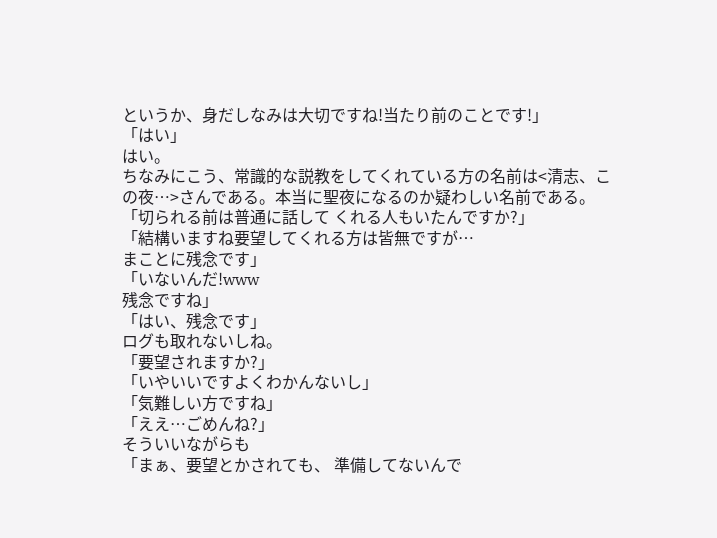というか、身だしなみは大切ですね!当たり前のことです!」
「はい」
はい。
ちなみにこう、常識的な説教をしてくれている方の名前は<清志、この夜…>さんである。本当に聖夜になるのか疑わしい名前である。
「切られる前は普通に話して くれる人もいたんですか?」
「結構いますね要望してくれる方は皆無ですが…
まことに残念です」
「いないんだ!www
残念ですね」
「はい、残念です」
ログも取れないしね。
「要望されますか?」
「いやいいですよくわかんないし」
「気難しい方ですね」
「ええ…ごめんね?」
そういいながらも
「まぁ、要望とかされても、 準備してないんで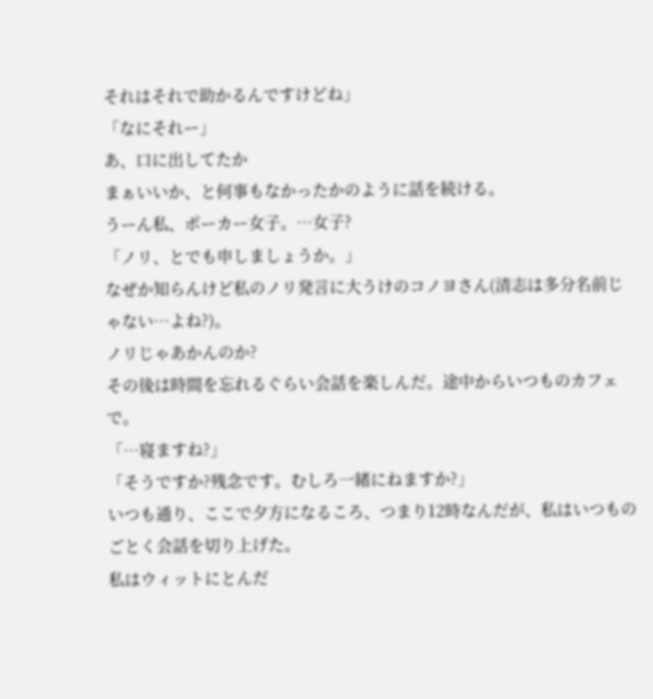それはそれで助かるんですけどね」
「なにそれー」
あ、口に出してたか
まぁいいか、と何事もなかったかのように話を続ける。
うーん私、ポーカー女子。…女子?
「ノリ、とでも申しましょうか。」
なぜか知らんけど私のノリ発言に大うけのコノヨさん(清志は多分名前じゃない…よね?)。
ノリじゃあかんのか?
その後は時間を忘れるぐらい会話を楽しんだ。途中からいつものカフェで。
「…寝ますね?」
「そうですか?残念です。むしろ一緒にねますか?」
いつも通り、ここで夕方になるころ、つまり12時なんだが、私はいつものごとく会話を切り上げた。
私はウィットにとんだ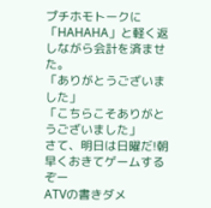プチホモトークに「HAHAHA」と軽く返しながら会計を済ませた。
「ありがとうございました」
「こちらこそありがとうございました」
さて、明日は日曜だ!朝早くおきてゲームするぞー
ATVの書きダメ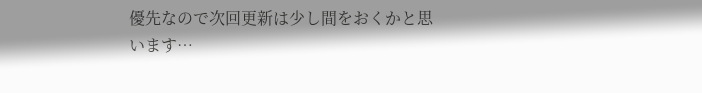優先なので次回更新は少し間をおくかと思います…